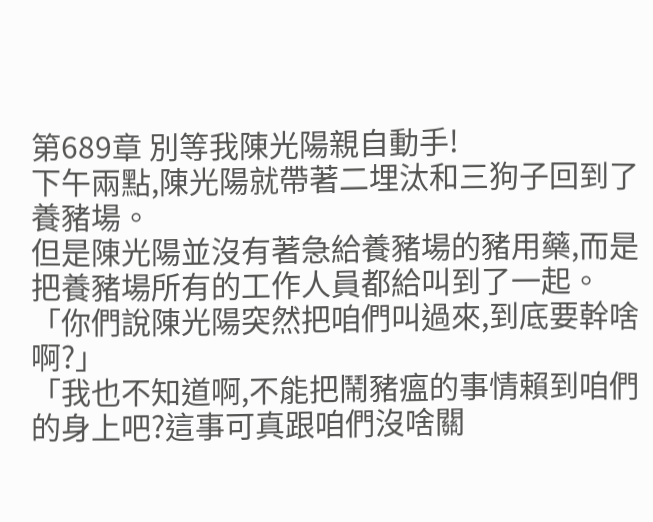第689章 別等我陳光陽親自動手!
下午兩點,陳光陽就帶著二埋汰和三狗子回到了養豬場。
但是陳光陽並沒有著急給養豬場的豬用藥,而是把養豬場所有的工作人員都給叫到了一起。
「你們說陳光陽突然把咱們叫過來,到底要幹啥啊?」
「我也不知道啊,不能把鬧豬瘟的事情賴到咱們的身上吧?這事可真跟咱們沒啥關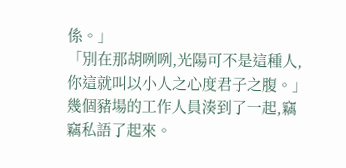係。」
「別在那胡咧咧,光陽可不是這種人,你這就叫以小人之心度君子之腹。」
幾個豬場的工作人員湊到了一起,竊竊私語了起來。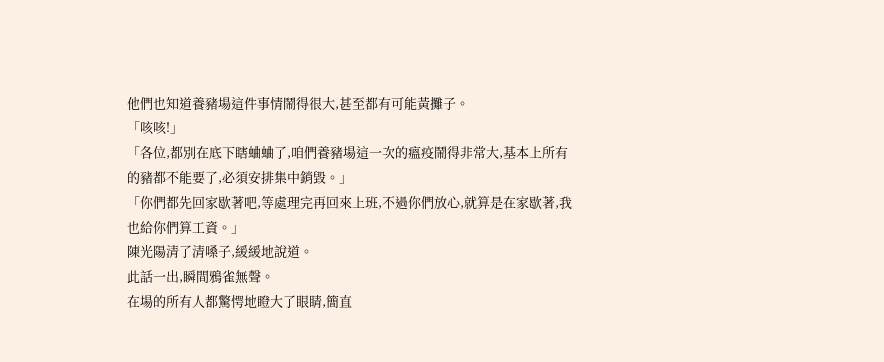他們也知道養豬場這件事情鬧得很大,甚至都有可能黃攤子。
「咳咳!」
「各位,都別在底下瞎蛐蛐了,咱們養豬場這一次的瘟疫鬧得非常大,基本上所有的豬都不能要了,必須安排集中銷毀。」
「你們都先回家歇著吧,等處理完再回來上班,不過你們放心,就算是在家歇著,我也給你們算工資。」
陳光陽清了清嗓子,緩緩地說道。
此話一出,瞬間鴉雀無聲。
在場的所有人都驚愕地瞪大了眼睛,簡直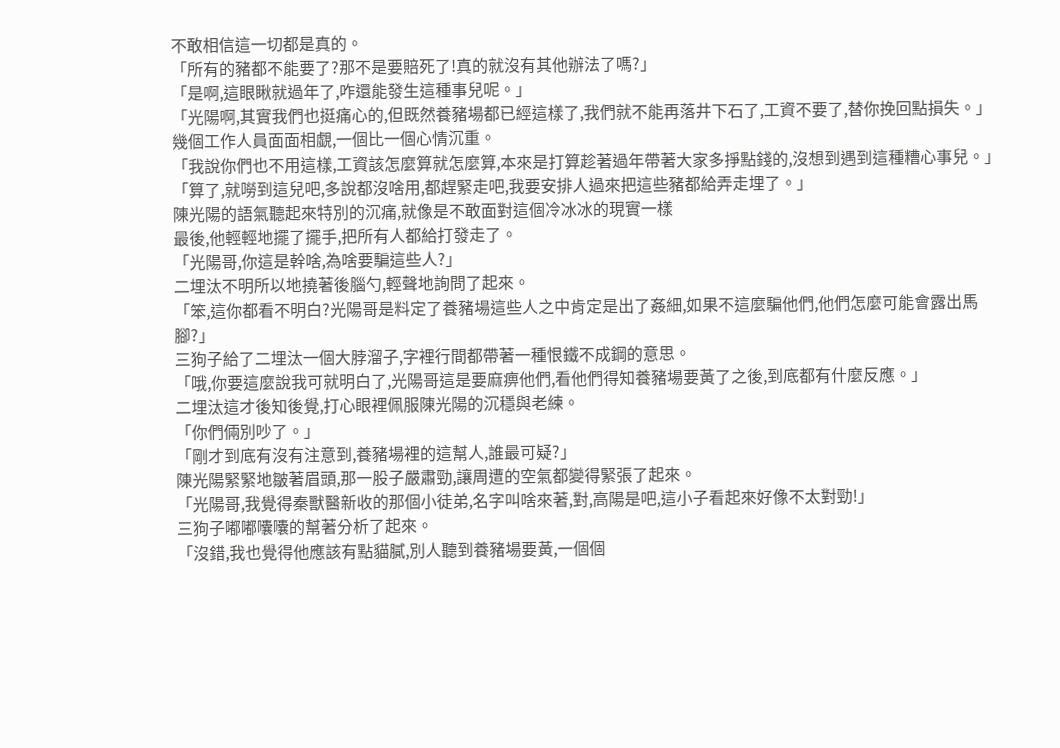不敢相信這一切都是真的。
「所有的豬都不能要了?那不是要賠死了!真的就沒有其他辦法了嗎?」
「是啊,這眼瞅就過年了,咋還能發生這種事兒呢。」
「光陽啊,其實我們也挺痛心的,但既然養豬場都已經這樣了,我們就不能再落井下石了,工資不要了,替你挽回點損失。」
幾個工作人員面面相覷,一個比一個心情沉重。
「我說你們也不用這樣,工資該怎麼算就怎麼算,本來是打算趁著過年帶著大家多掙點錢的,沒想到遇到這種糟心事兒。」
「算了,就嘮到這兒吧,多說都沒啥用,都趕緊走吧,我要安排人過來把這些豬都給弄走埋了。」
陳光陽的語氣聽起來特別的沉痛,就像是不敢面對這個冷冰冰的現實一樣
最後,他輕輕地擺了擺手,把所有人都給打發走了。
「光陽哥,你這是幹啥,為啥要騙這些人?」
二埋汰不明所以地撓著後腦勺,輕聲地詢問了起來。
「笨,這你都看不明白?光陽哥是料定了養豬場這些人之中肯定是出了姦細,如果不這麼騙他們,他們怎麼可能會露出馬腳?」
三狗子給了二埋汰一個大脖溜子,字裡行間都帶著一種恨鐵不成鋼的意思。
「哦,你要這麼說我可就明白了,光陽哥這是要麻痹他們,看他們得知養豬場要黃了之後,到底都有什麼反應。」
二埋汰這才後知後覺,打心眼裡佩服陳光陽的沉穩與老練。
「你們倆別吵了。」
「剛才到底有沒有注意到,養豬場裡的這幫人,誰最可疑?」
陳光陽緊緊地皺著眉頭,那一股子嚴肅勁,讓周遭的空氣都變得緊張了起來。
「光陽哥,我覺得秦獸醫新收的那個小徒弟,名字叫啥來著,對,高陽是吧,這小子看起來好像不太對勁!」
三狗子嘟嘟囔囔的幫著分析了起來。
「沒錯,我也覺得他應該有點貓膩,別人聽到養豬場要黃,一個個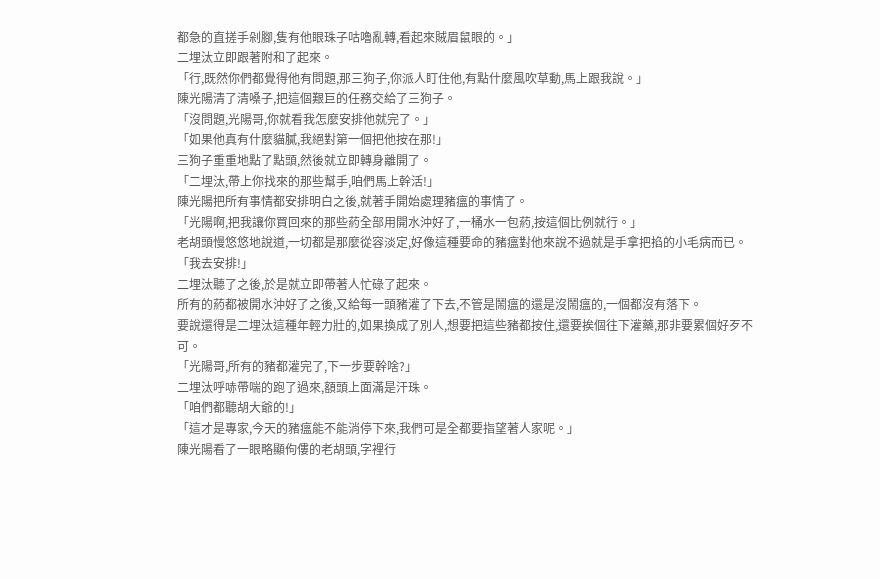都急的直搓手剁腳,隻有他眼珠子咕嚕亂轉,看起來賊眉鼠眼的。」
二埋汰立即跟著附和了起來。
「行,既然你們都覺得他有問題,那三狗子,你派人盯住他,有點什麼風吹草動,馬上跟我說。」
陳光陽清了清嗓子,把這個艱巨的任務交給了三狗子。
「沒問題,光陽哥,你就看我怎麼安排他就完了。」
「如果他真有什麼貓膩,我絕對第一個把他按在那!」
三狗子重重地點了點頭,然後就立即轉身離開了。
「二埋汰,帶上你找來的那些幫手,咱們馬上幹活!」
陳光陽把所有事情都安排明白之後,就著手開始處理豬瘟的事情了。
「光陽啊,把我讓你買回來的那些葯全部用開水沖好了,一桶水一包葯,按這個比例就行。」
老胡頭慢悠悠地說道,一切都是那麼從容淡定,好像這種要命的豬瘟對他來說不過就是手拿把掐的小毛病而已。
「我去安排!」
二埋汰聽了之後,於是就立即帶著人忙碌了起來。
所有的葯都被開水沖好了之後,又給每一頭豬灌了下去,不管是鬧瘟的還是沒鬧瘟的,一個都沒有落下。
要說還得是二埋汰這種年輕力壯的,如果換成了別人,想要把這些豬都按住,還要挨個往下灌藥,那非要累個好歹不可。
「光陽哥,所有的豬都灌完了,下一步要幹啥?」
二埋汰呼哧帶喘的跑了過來,額頭上面滿是汗珠。
「咱們都聽胡大爺的!」
「這才是專家,今天的豬瘟能不能消停下來,我們可是全都要指望著人家呢。」
陳光陽看了一眼略顯佝僂的老胡頭,字裡行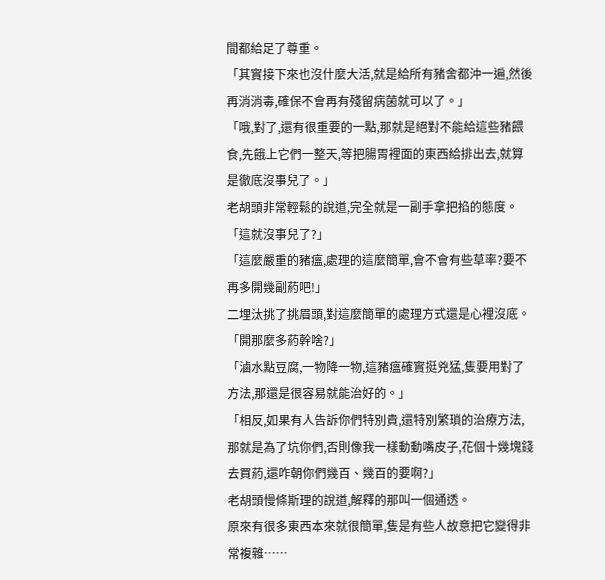間都給足了尊重。
「其實接下來也沒什麼大活,就是給所有豬舍都沖一遍,然後再消消毒,確保不會再有殘留病菌就可以了。」
「哦,對了,還有很重要的一點,那就是絕對不能給這些豬餵食,先餓上它們一整天,等把腸胃裡面的東西給排出去,就算是徹底沒事兒了。」
老胡頭非常輕鬆的說道,完全就是一副手拿把掐的態度。
「這就沒事兒了?」
「這麼嚴重的豬瘟,處理的這麼簡單,會不會有些草率?要不再多開幾副葯吧!」
二埋汰挑了挑眉頭,對這麼簡單的處理方式還是心裡沒底。
「開那麼多葯幹啥?」
「滷水點豆腐,一物降一物,這豬瘟確實挺兇猛,隻要用對了方法,那還是很容易就能治好的。」
「相反,如果有人告訴你們特別貴,還特別繁瑣的治療方法,那就是為了坑你們,否則像我一樣動動嘴皮子,花個十幾塊錢去買葯,還咋朝你們幾百、幾百的要啊?」
老胡頭慢條斯理的說道,解釋的那叫一個通透。
原來有很多東西本來就很簡單,隻是有些人故意把它變得非常複雜……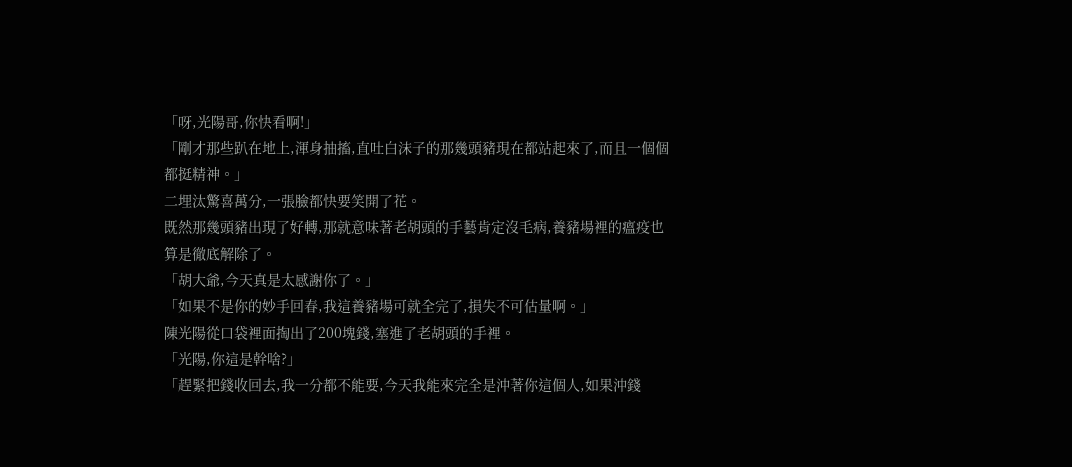「呀,光陽哥,你快看啊!」
「剛才那些趴在地上,渾身抽搐,直吐白沫子的那幾頭豬現在都站起來了,而且一個個都挺精神。」
二埋汰驚喜萬分,一張臉都快要笑開了花。
既然那幾頭豬出現了好轉,那就意味著老胡頭的手藝肯定沒毛病,養豬場裡的瘟疫也算是徹底解除了。
「胡大爺,今天真是太感謝你了。」
「如果不是你的妙手回春,我這養豬場可就全完了,損失不可估量啊。」
陳光陽從口袋裡面掏出了200塊錢,塞進了老胡頭的手裡。
「光陽,你這是幹啥?」
「趕緊把錢收回去,我一分都不能要,今天我能來完全是沖著你這個人,如果沖錢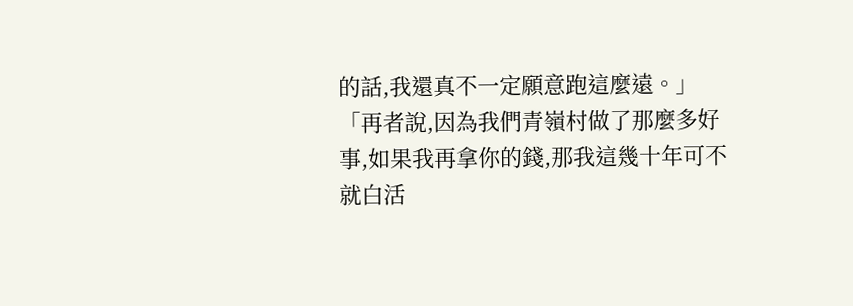的話,我還真不一定願意跑這麼遠。」
「再者說,因為我們青嶺村做了那麼多好事,如果我再拿你的錢,那我這幾十年可不就白活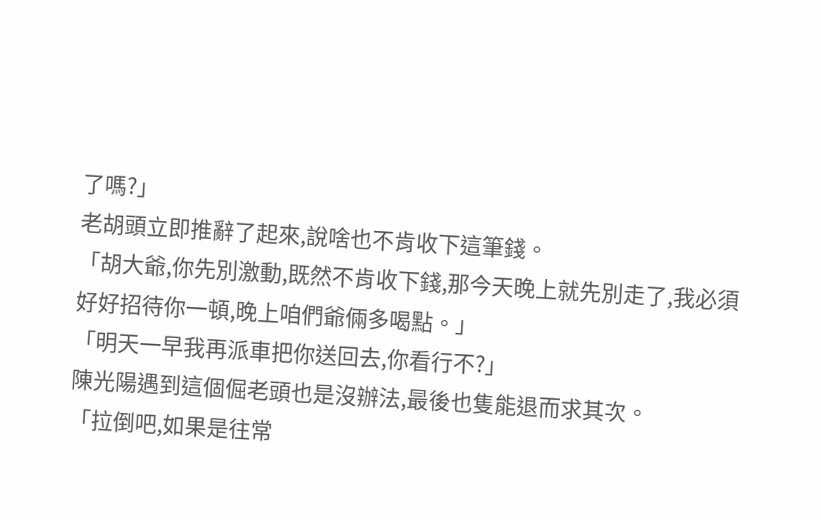了嗎?」
老胡頭立即推辭了起來,說啥也不肯收下這筆錢。
「胡大爺,你先別激動,既然不肯收下錢,那今天晚上就先別走了,我必須好好招待你一頓,晚上咱們爺倆多喝點。」
「明天一早我再派車把你送回去,你看行不?」
陳光陽遇到這個倔老頭也是沒辦法,最後也隻能退而求其次。
「拉倒吧,如果是往常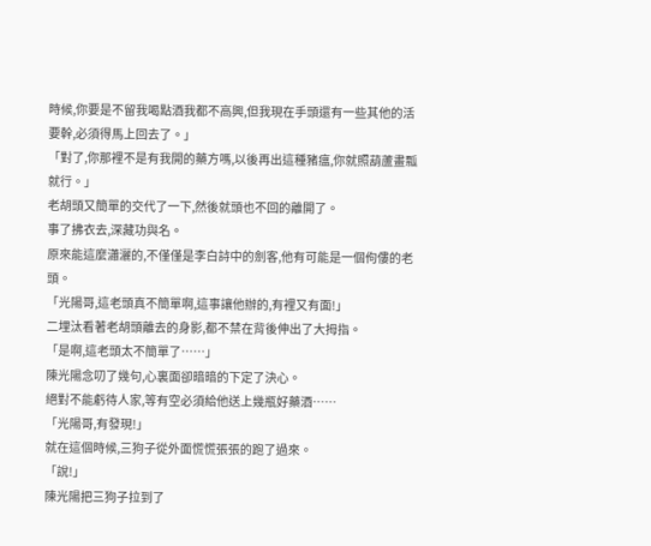時候,你要是不留我喝點酒我都不高興,但我現在手頭還有一些其他的活要幹,必須得馬上回去了。」
「對了,你那裡不是有我開的藥方嗎,以後再出這種豬瘟,你就照葫蘆畫瓢就行。」
老胡頭又簡單的交代了一下,然後就頭也不回的離開了。
事了拂衣去,深藏功與名。
原來能這麼瀟灑的,不僅僅是李白詩中的劍客,他有可能是一個佝僂的老頭。
「光陽哥,這老頭真不簡單啊,這事讓他辦的,有裡又有面!」
二埋汰看著老胡頭離去的身影,都不禁在背後伸出了大拇指。
「是啊,這老頭太不簡單了……」
陳光陽念叨了幾句,心裏面卻暗暗的下定了決心。
絕對不能虧待人家,等有空必須給他送上幾瓶好藥酒……
「光陽哥,有發現!」
就在這個時候,三狗子從外面慌慌張張的跑了過來。
「說!」
陳光陽把三狗子拉到了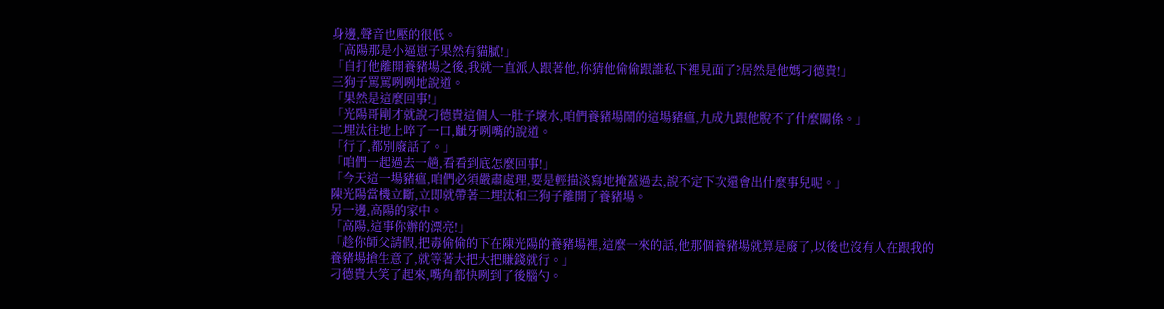身邊,聲音也壓的很低。
「高陽那是小逼崽子果然有貓膩!」
「自打他離開養豬場之後,我就一直派人跟著他,你猜他偷偷跟誰私下裡見面了?居然是他媽刁德貴!」
三狗子罵罵咧咧地說道。
「果然是這麼回事!」
「光陽哥剛才就說刁德貴這個人一肚子壞水,咱們養豬場鬧的這場豬瘟,九成九跟他脫不了什麼關係。」
二埋汰往地上啐了一口,齜牙咧嘴的說道。
「行了,都別廢話了。」
「咱們一起過去一趟,看看到底怎麼回事!」
「今天這一場豬瘟,咱們必須嚴肅處理,要是輕描淡寫地掩蓋過去,說不定下次還會出什麼事兒呢。」
陳光陽當機立斷,立即就帶著二埋汰和三狗子離開了養豬場。
另一邊,高陽的家中。
「高陽,這事你辦的漂亮!」
「趁你師父請假,把毒偷偷的下在陳光陽的養豬場裡,這麼一來的話,他那個養豬場就算是廢了,以後也沒有人在跟我的養豬場搶生意了,就等著大把大把賺錢就行。」
刁德貴大笑了起來,嘴角都快咧到了後腦勺。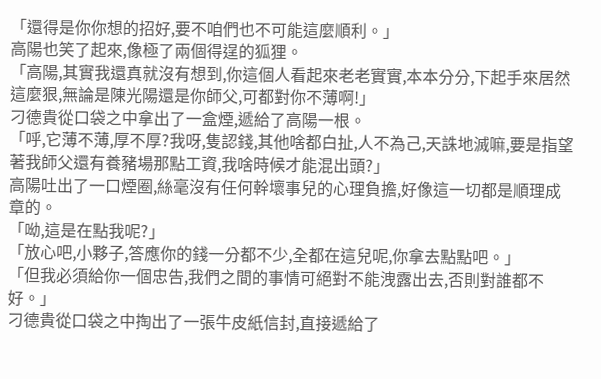「還得是你你想的招好,要不咱們也不可能這麼順利。」
高陽也笑了起來,像極了兩個得逞的狐狸。
「高陽,其實我還真就沒有想到,你這個人看起來老老實實,本本分分,下起手來居然這麼狠,無論是陳光陽還是你師父,可都對你不薄啊!」
刁德貴從口袋之中拿出了一盒煙,遞給了高陽一根。
「呼,它薄不薄,厚不厚?我呀,隻認錢,其他啥都白扯,人不為己,天誅地滅嘛,要是指望著我師父還有養豬場那點工資,我啥時候才能混出頭?」
高陽吐出了一口煙圈,絲毫沒有任何幹壞事兒的心理負擔,好像這一切都是順理成章的。
「呦,這是在點我呢?」
「放心吧,小夥子,答應你的錢一分都不少,全都在這兒呢,你拿去點點吧。」
「但我必須給你一個忠告,我們之間的事情可絕對不能洩露出去,否則對誰都不好。」
刁德貴從口袋之中掏出了一張牛皮紙信封,直接遞給了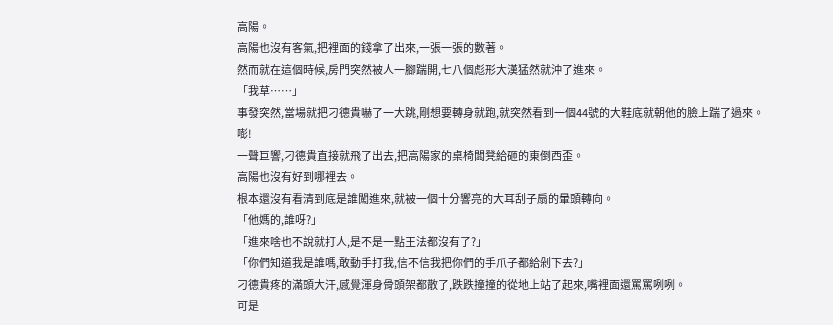高陽。
高陽也沒有客氣,把裡面的錢拿了出來,一張一張的數著。
然而就在這個時候,房門突然被人一腳踹開,七八個彪形大漢猛然就沖了進來。
「我草……」
事發突然,當場就把刁德貴嚇了一大跳,剛想要轉身就跑,就突然看到一個44號的大鞋底就朝他的臉上踹了過來。
嘭!
一聲巨響,刁德貴直接就飛了出去,把高陽家的桌椅闆凳給砸的東倒西歪。
高陽也沒有好到哪裡去。
根本還沒有看清到底是誰闖進來,就被一個十分響亮的大耳刮子扇的暈頭轉向。
「他媽的,誰呀?」
「進來啥也不說就打人,是不是一點王法都沒有了?」
「你們知道我是誰嗎,敢動手打我,信不信我把你們的手爪子都給剁下去?」
刁德貴疼的滿頭大汗,感覺渾身骨頭架都散了,跌跌撞撞的從地上站了起來,嘴裡面還罵罵咧咧。
可是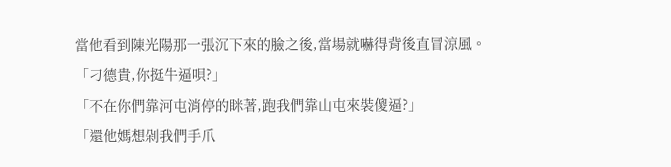當他看到陳光陽那一張沉下來的臉之後,當場就嚇得背後直冒涼風。
「刁德貴,你挺牛逼唄?」
「不在你們靠河屯消停的眯著,跑我們靠山屯來裝傻逼?」
「還他媽想剁我們手爪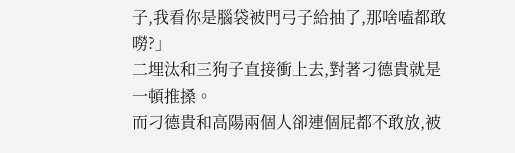子,我看你是腦袋被門弓子給抽了,那啥嗑都敢嘮?」
二埋汰和三狗子直接衝上去,對著刁德貴就是一頓推搡。
而刁德貴和高陽兩個人卻連個屁都不敢放,被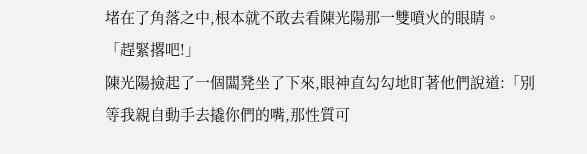堵在了角落之中,根本就不敢去看陳光陽那一雙噴火的眼睛。
「趕緊撂吧!」
陳光陽撿起了一個闆凳坐了下來,眼神直勾勾地盯著他們說道:「別等我親自動手去撬你們的嘴,那性質可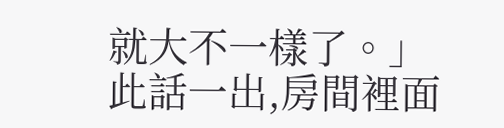就大不一樣了。」
此話一出,房間裡面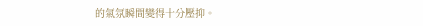的氣氛瞬間變得十分壓抑。